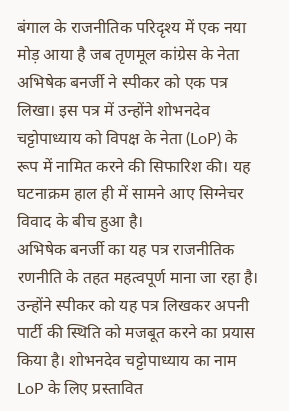बंगाल के राजनीतिक परिदृश्य में एक नया मोड़ आया है जब तृणमूल कांग्रेस के नेता अभिषेक बनर्जी ने स्पीकर को एक पत्र लिखा। इस पत्र में उन्होंने शोभनदेव चट्टोपाध्याय को विपक्ष के नेता (LoP) के रूप में नामित करने की सिफारिश की। यह घटनाक्रम हाल ही में सामने आए सिग्नेचर विवाद के बीच हुआ है।
अभिषेक बनर्जी का यह पत्र राजनीतिक रणनीति के तहत महत्वपूर्ण माना जा रहा है। उन्होंने स्पीकर को यह पत्र लिखकर अपनी पार्टी की स्थिति को मजबूत करने का प्रयास किया है। शोभनदेव चट्टोपाध्याय का नाम LoP के लिए प्रस्तावित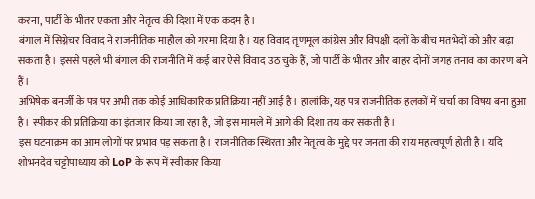करना, पार्टी के भीतर एकता और नेतृत्व की दिशा में एक कदम है।
बंगाल में सिग्नेचर विवाद ने राजनीतिक माहौल को गरमा दिया है। यह विवाद तृणमूल कांग्रेस और विपक्षी दलों के बीच मतभेदों को और बढ़ा सकता है। इससे पहले भी बंगाल की राजनीति में कई बार ऐसे विवाद उठ चुके हैं, जो पार्टी के भीतर और बाहर दोनों जगह तनाव का कारण बने हैं।
अभिषेक बनर्जी के पत्र पर अभी तक कोई आधिकारिक प्रतिक्रिया नहीं आई है। हालांकि, यह पत्र राजनीतिक हलकों में चर्चा का विषय बना हुआ है। स्पीकर की प्रतिक्रिया का इंतजार किया जा रहा है, जो इस मामले में आगे की दिशा तय कर सकती है।
इस घटनाक्रम का आम लोगों पर प्रभाव पड़ सकता है। राजनीतिक स्थिरता और नेतृत्व के मुद्दे पर जनता की राय महत्वपूर्ण होती है। यदि शोभनदेव चट्टोपाध्याय को LoP के रूप में स्वीकार किया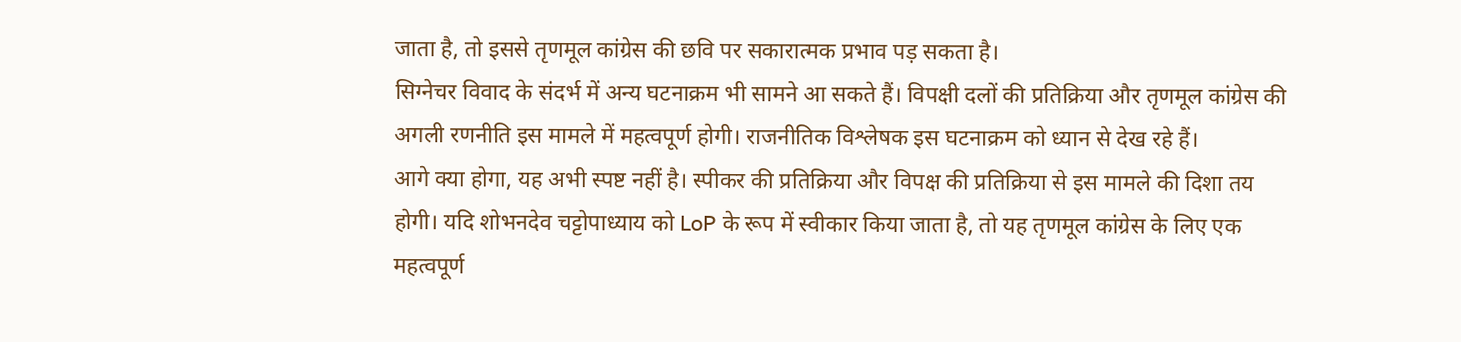जाता है, तो इससे तृणमूल कांग्रेस की छवि पर सकारात्मक प्रभाव पड़ सकता है।
सिग्नेचर विवाद के संदर्भ में अन्य घटनाक्रम भी सामने आ सकते हैं। विपक्षी दलों की प्रतिक्रिया और तृणमूल कांग्रेस की अगली रणनीति इस मामले में महत्वपूर्ण होगी। राजनीतिक विश्लेषक इस घटनाक्रम को ध्यान से देख रहे हैं।
आगे क्या होगा, यह अभी स्पष्ट नहीं है। स्पीकर की प्रतिक्रिया और विपक्ष की प्रतिक्रिया से इस मामले की दिशा तय होगी। यदि शोभनदेव चट्टोपाध्याय को LoP के रूप में स्वीकार किया जाता है, तो यह तृणमूल कांग्रेस के लिए एक महत्वपूर्ण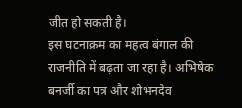जीत हो सकती है।
इस घटनाक्रम का महत्व बंगाल की राजनीति में बढ़ता जा रहा है। अभिषेक बनर्जी का पत्र और शोभनदेव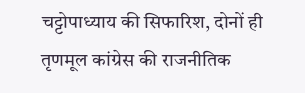चट्टोपाध्याय की सिफारिश, दोनों ही तृणमूल कांग्रेस की राजनीतिक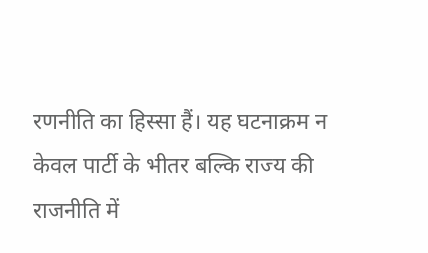रणनीति का हिस्सा हैं। यह घटनाक्रम न केवल पार्टी के भीतर बल्कि राज्य की राजनीति में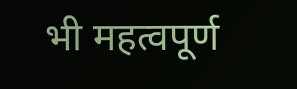भी महत्वपूर्ण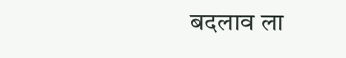बदलाव ला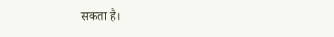सकता है।